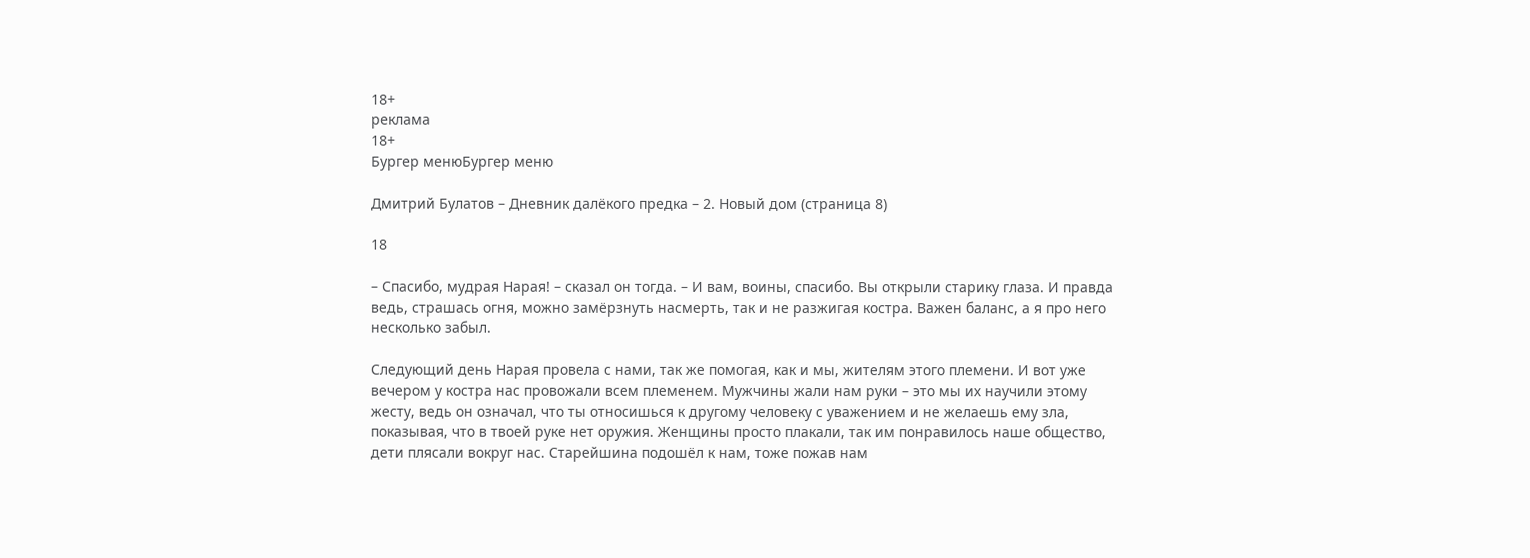18+
реклама
18+
Бургер менюБургер меню

Дмитрий Булатов – Дневник далёкого предка – 2. Новый дом (страница 8)

18

– Спасибо, мудрая Нарая! – сказал он тогда. – И вам, воины, спасибо. Вы открыли старику глаза. И правда ведь, страшась огня, можно замёрзнуть насмерть, так и не разжигая костра. Важен баланс, а я про него несколько забыл.

Следующий день Нарая провела с нами, так же помогая, как и мы, жителям этого племени. И вот уже вечером у костра нас провожали всем племенем. Мужчины жали нам руки – это мы их научили этому жесту, ведь он означал, что ты относишься к другому человеку с уважением и не желаешь ему зла, показывая, что в твоей руке нет оружия. Женщины просто плакали, так им понравилось наше общество, дети плясали вокруг нас. Старейшина подошёл к нам, тоже пожав нам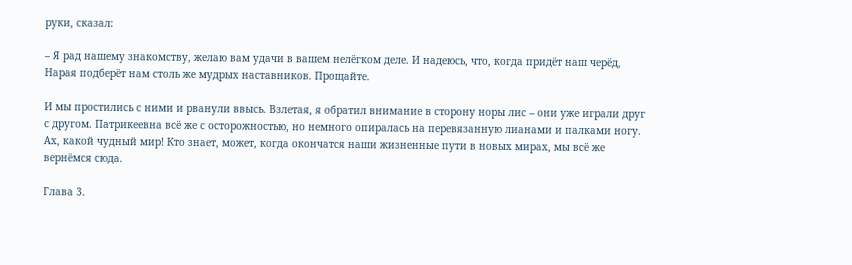руки, сказал:

– Я рад нашему знакомству, желаю вам удачи в вашем нелёгком деле. И надеюсь, что, когда придёт наш черёд, Нарая подберёт нам столь же мудрых наставников. Прощайте.

И мы простились с ними и рванули ввысь. Взлетая, я обратил внимание в сторону норы лис – они уже играли друг с другом. Патрикеевна всё же с осторожностью, но немного опиралась на перевязанную лианами и палками ногу. Ах, какой чудный мир! Кто знает, может, когда окончатся наши жизненные пути в новых мирах, мы всё же вернёмся сюда.

Глава 3.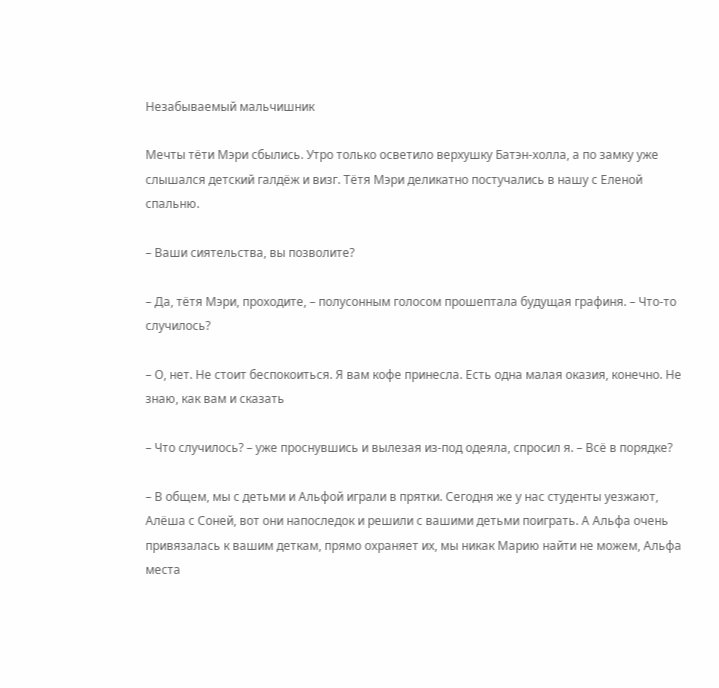Незабываемый мальчишник

Мечты тёти Мэри сбылись. Утро только осветило верхушку Батэн-холла, а по замку уже слышался детский галдёж и визг. Тётя Мэри деликатно постучались в нашу с Еленой спальню.

– Ваши сиятельства, вы позволите?

– Да, тётя Мэри, проходите, – полусонным голосом прошептала будущая графиня. – Что-то случилось?

– О, нет. Не стоит беспокоиться. Я вам кофе принесла. Есть одна малая оказия, конечно. Не знаю, как вам и сказать

– Что случилось? – уже проснувшись и вылезая из-под одеяла, спросил я. – Всё в порядке?

– В общем, мы с детьми и Альфой играли в прятки. Сегодня же у нас студенты уезжают, Алёша с Соней, вот они напоследок и решили с вашими детьми поиграть. А Альфа очень привязалась к вашим деткам, прямо охраняет их, мы никак Марию найти не можем, Альфа места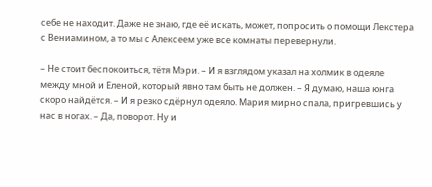себе не находит. Даже не знаю, где её искать, может, попросить о помощи Лекстера с Вениамином, а то мы с Алексеем уже все комнаты перевернули.

– Не стоит беспокоиться, тётя Мэри. – И я взглядом указал на холмик в одеяле между мной и Еленой, который явно там быть не должен. – Я думаю, наша юнга скоро найдётся. – И я резко сдёрнул одеяло. Мария мирно спала, пригревшись у нас в ногах. – Да, поворот. Ну и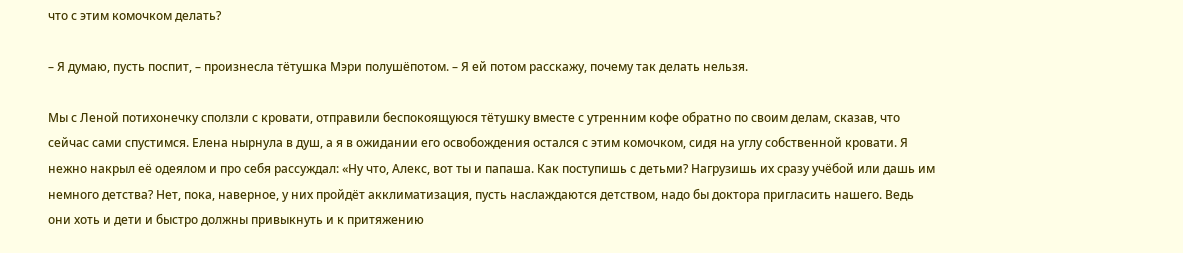что с этим комочком делать?

– Я думаю, пусть поспит, – произнесла тётушка Мэри полушёпотом. – Я ей потом расскажу, почему так делать нельзя.

Мы с Леной потихонечку сползли с кровати, отправили беспокоящуюся тётушку вместе с утренним кофе обратно по своим делам, сказав, что сейчас сами спустимся. Елена нырнула в душ, а я в ожидании его освобождения остался с этим комочком, сидя на углу собственной кровати. Я нежно накрыл её одеялом и про себя рассуждал: «Ну что, Алекс, вот ты и папаша. Как поступишь с детьми? Нагрузишь их сразу учёбой или дашь им немного детства? Нет, пока, наверное, у них пройдёт акклиматизация, пусть наслаждаются детством, надо бы доктора пригласить нашего. Ведь они хоть и дети и быстро должны привыкнуть и к притяжению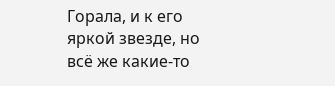Горала, и к его яркой звезде, но всё же какие-то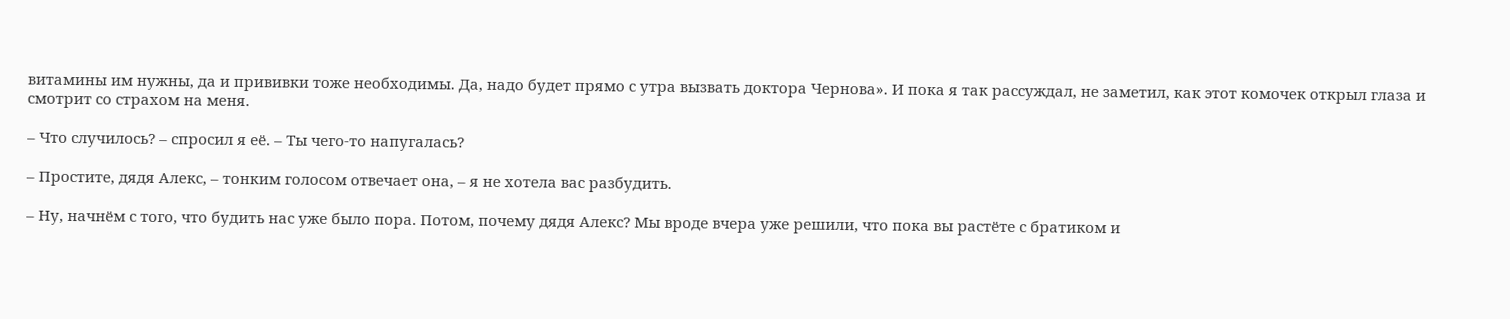витамины им нужны, да и прививки тоже необходимы. Да, надо будет прямо с утра вызвать доктора Чернова». И пока я так рассуждал, не заметил, как этот комочек открыл глаза и смотрит со страхом на меня.

– Что случилось? – спросил я её. – Ты чего-то напугалась?

– Простите, дядя Алекс, – тонким голосом отвечает она, – я не хотела вас разбудить.

– Ну, начнём с того, что будить нас уже было пора. Потом, почему дядя Алекс? Мы вроде вчера уже решили, что пока вы растёте с братиком и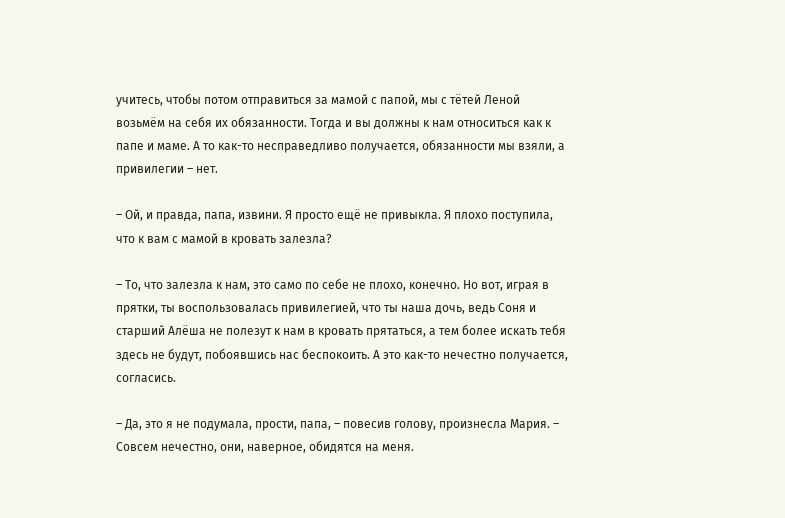учитесь, чтобы потом отправиться за мамой с папой, мы с тётей Леной возьмём на себя их обязанности. Тогда и вы должны к нам относиться как к папе и маме. А то как-то несправедливо получается, обязанности мы взяли, а привилегии – нет.

– Ой, и правда, папа, извини. Я просто ещё не привыкла. Я плохо поступила, что к вам с мамой в кровать залезла?

– То, что залезла к нам, это само по себе не плохо, конечно. Но вот, играя в прятки, ты воспользовалась привилегией, что ты наша дочь, ведь Соня и старший Алёша не полезут к нам в кровать прятаться, а тем более искать тебя здесь не будут, побоявшись нас беспокоить. А это как-то нечестно получается, согласись.

– Да, это я не подумала, прости, папа, – повесив голову, произнесла Мария. – Совсем нечестно, они, наверное, обидятся на меня.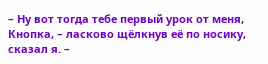– Ну вот тогда тебе первый урок от меня, Кнопка, – ласково щёлкнув её по носику, сказал я. –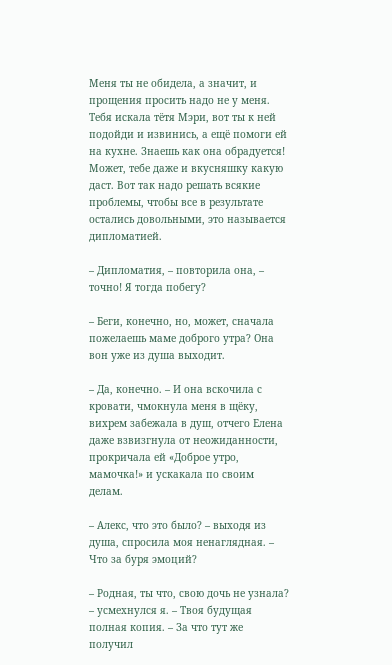Меня ты не обидела, а значит, и прощения просить надо не у меня. Тебя искала тётя Мэри, вот ты к ней подойди и извинись, а ещё помоги ей на кухне. Знаешь как она обрадуется! Может, тебе даже и вкусняшку какую даст. Вот так надо решать всякие проблемы, чтобы все в результате остались довольными, это называется дипломатией.

– Дипломатия, – повторила она, – точно! Я тогда побегу?

– Беги, конечно, но, может, сначала пожелаешь маме доброго утра? Она вон уже из душа выходит.

– Да, конечно. – И она вскочила с кровати, чмокнула меня в щёку, вихрем забежала в душ, отчего Елена даже взвизгнула от неожиданности, прокричала ей «Доброе утро, мамочка!» и ускакала по своим делам.

– Алекс, что это было? – выходя из душа, спросила моя ненаглядная. – Что за буря эмоций?

– Родная, ты что, свою дочь не узнала? – усмехнулся я. – Твоя будущая полная копия. – За что тут же получил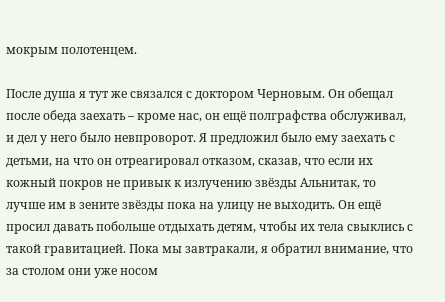мокрым полотенцем.

После душа я тут же связался с доктором Черновым. Он обещал после обеда заехать – кроме нас, он ещё полграфства обслуживал, и дел у него было невпроворот. Я предложил было ему заехать с детьми, на что он отреагировал отказом, сказав, что если их кожный покров не привык к излучению звёзды Альнитак, то лучше им в зените звёзды пока на улицу не выходить. Он ещё просил давать побольше отдыхать детям, чтобы их тела свыклись с такой гравитацией. Пока мы завтракали, я обратил внимание, что за столом они уже носом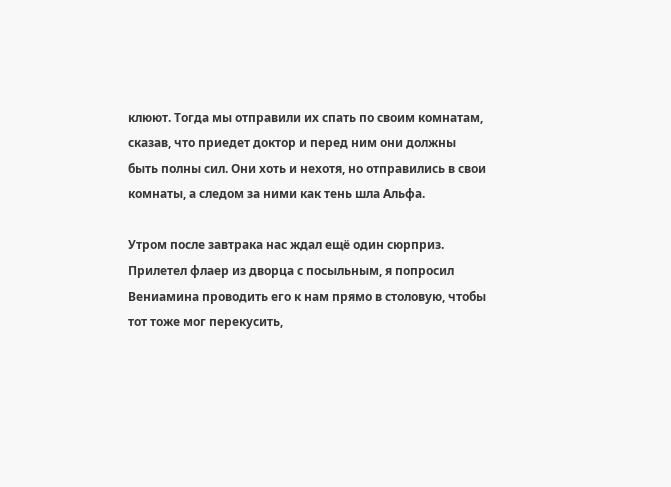клюют. Тогда мы отправили их спать по своим комнатам, сказав, что приедет доктор и перед ним они должны быть полны сил. Они хоть и нехотя, но отправились в свои комнаты, а следом за ними как тень шла Альфа.

Утром после завтрака нас ждал ещё один сюрприз. Прилетел флаер из дворца с посыльным, я попросил Вениамина проводить его к нам прямо в столовую, чтобы тот тоже мог перекусить,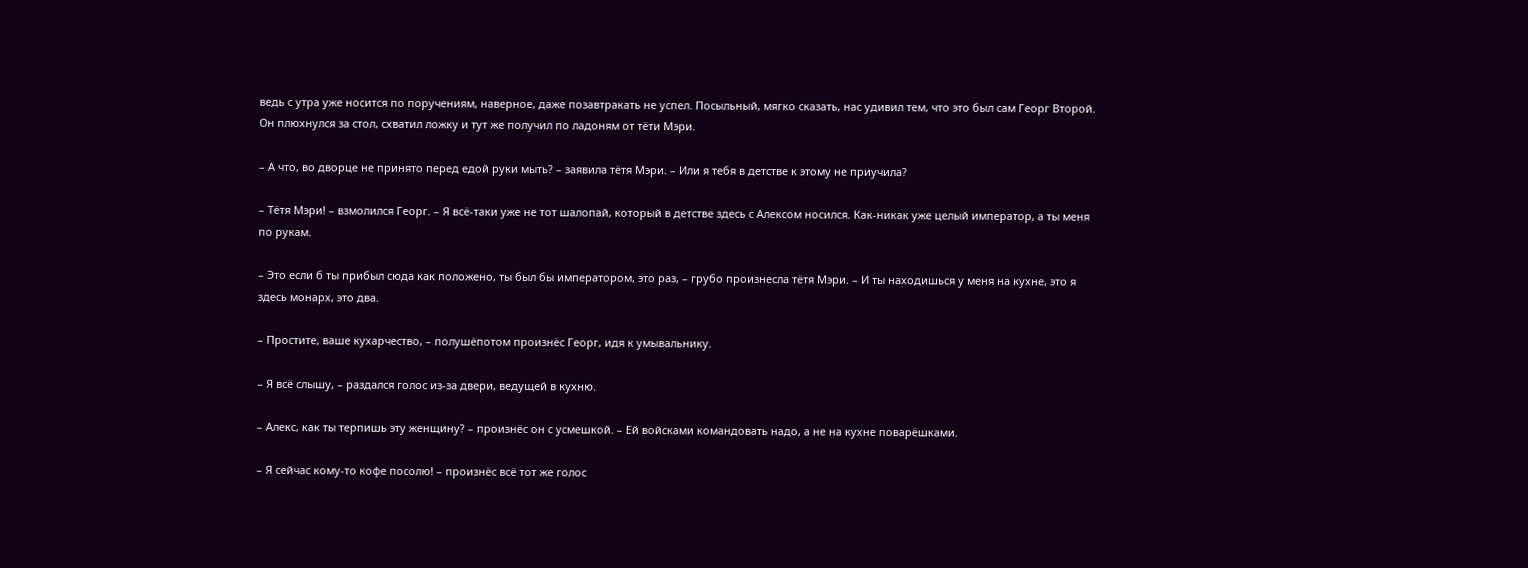ведь с утра уже носится по поручениям, наверное, даже позавтракать не успел. Посыльный, мягко сказать, нас удивил тем, что это был сам Георг Второй. Он плюхнулся за стол, схватил ложку и тут же получил по ладоням от тёти Мэри.

– А что, во дворце не принято перед едой руки мыть? – заявила тётя Мэри. – Или я тебя в детстве к этому не приучила?

– Тётя Мэри! – взмолился Георг. – Я всё-таки уже не тот шалопай, который в детстве здесь с Алексом носился. Как-никак уже целый император, а ты меня по рукам.

– Это если б ты прибыл сюда как положено, ты был бы императором, это раз, – грубо произнесла тётя Мэри. – И ты находишься у меня на кухне, это я здесь монарх, это два.

– Простите, ваше кухарчество, – полушёпотом произнёс Георг, идя к умывальнику.

– Я всё слышу, – раздался голос из-за двери, ведущей в кухню.

– Алекс, как ты терпишь эту женщину? – произнёс он с усмешкой. – Ей войсками командовать надо, а не на кухне поварёшками.

– Я сейчас кому-то кофе посолю! – произнёс всё тот же голос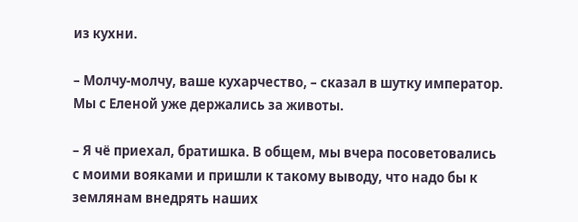из кухни.

– Молчу-молчу, ваше кухарчество, – сказал в шутку император. Мы с Еленой уже держались за животы.

– Я чё приехал, братишка. В общем, мы вчера посоветовались с моими вояками и пришли к такому выводу, что надо бы к землянам внедрять наших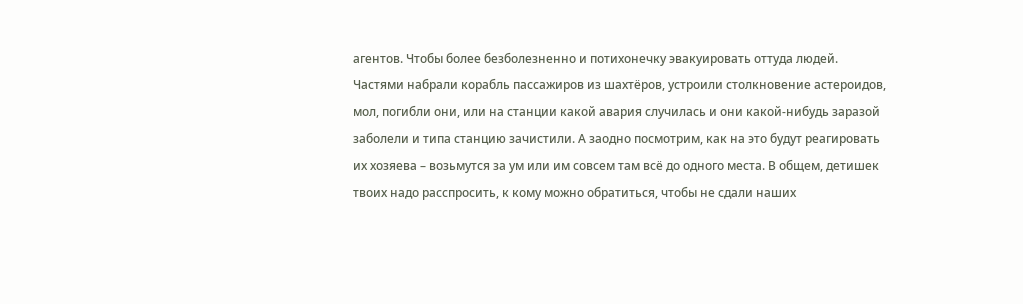агентов. Чтобы более безболезненно и потихонечку эвакуировать оттуда людей. Частями набрали корабль пассажиров из шахтёров, устроили столкновение астероидов, мол, погибли они, или на станции какой авария случилась и они какой-нибудь заразой заболели и типа станцию зачистили. А заодно посмотрим, как на это будут реагировать их хозяева – возьмутся за ум или им совсем там всё до одного места. В общем, детишек твоих надо расспросить, к кому можно обратиться, чтобы не сдали наших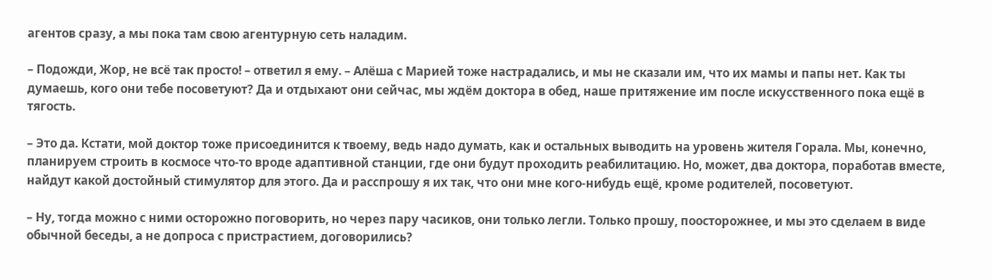агентов сразу, а мы пока там свою агентурную сеть наладим.

– Подожди, Жор, не всё так просто! – ответил я ему. – Алёша с Марией тоже настрадались, и мы не сказали им, что их мамы и папы нет. Как ты думаешь, кого они тебе посоветуют? Да и отдыхают они сейчас, мы ждём доктора в обед, наше притяжение им после искусственного пока ещё в тягость.

– Это да. Кстати, мой доктор тоже присоединится к твоему, ведь надо думать, как и остальных выводить на уровень жителя Горала. Мы, конечно, планируем строить в космосе что-то вроде адаптивной станции, где они будут проходить реабилитацию. Но, может, два доктора, поработав вместе, найдут какой достойный стимулятор для этого. Да и расспрошу я их так, что они мне кого-нибудь ещё, кроме родителей, посоветуют.

– Ну, тогда можно с ними осторожно поговорить, но через пару часиков, они только легли. Только прошу, поосторожнее, и мы это сделаем в виде обычной беседы, а не допроса с пристрастием, договорились?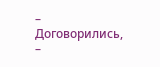– Договорились, –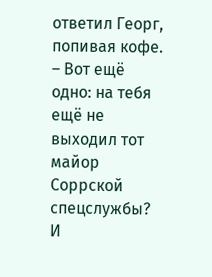ответил Георг, попивая кофе. – Вот ещё одно: на тебя ещё не выходил тот майор Соррской спецслужбы? И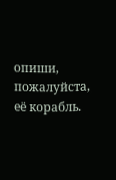опиши, пожалуйста, её корабль.